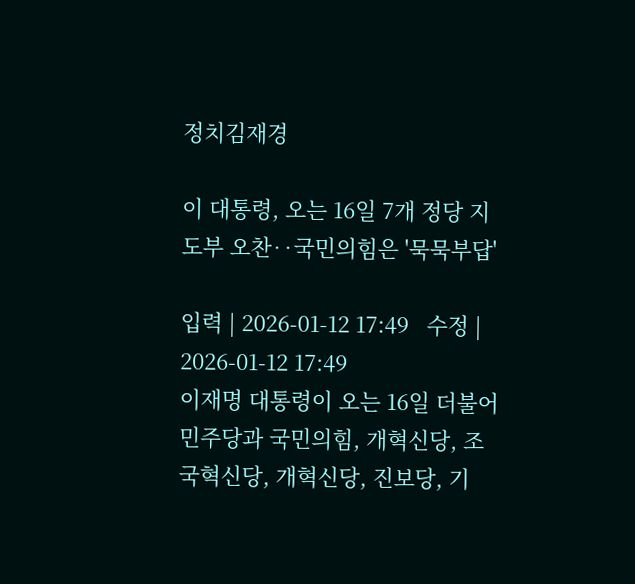정치김재경

이 대통령, 오는 16일 7개 정당 지도부 오찬‥국민의힘은 '묵묵부답'

입력 | 2026-01-12 17:49   수정 | 2026-01-12 17:49
이재명 대통령이 오는 16일 더불어민주당과 국민의힘, 개혁신당, 조국혁신당, 개혁신당, 진보당, 기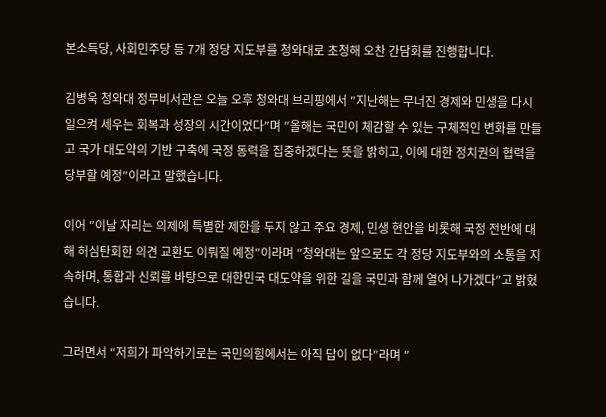본소득당, 사회민주당 등 7개 정당 지도부를 청와대로 초청해 오찬 간담회를 진행합니다.

김병욱 청와대 정무비서관은 오늘 오후 청와대 브리핑에서 ″지난해는 무너진 경제와 민생을 다시 일으켜 세우는 회복과 성장의 시간이었다″며 ″올해는 국민이 체감할 수 있는 구체적인 변화를 만들고 국가 대도약의 기반 구축에 국정 동력을 집중하겠다는 뜻을 밝히고, 이에 대한 정치권의 협력을 당부할 예정″이라고 말했습니다.

이어 ″이날 자리는 의제에 특별한 제한을 두지 않고 주요 경제, 민생 현안을 비롯해 국정 전반에 대해 허심탄회한 의견 교환도 이뤄질 예정″이라며 ″청와대는 앞으로도 각 정당 지도부와의 소통을 지속하며, 통합과 신뢰를 바탕으로 대한민국 대도약을 위한 길을 국민과 함께 열어 나가겠다″고 밝혔습니다.

그러면서 ″저희가 파악하기로는 국민의힘에서는 아직 답이 없다″라며 ″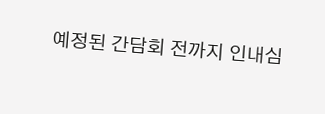예정된 간담회 전까지 인내심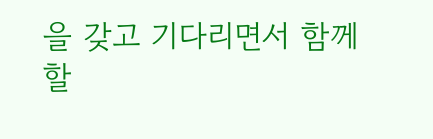을 갖고 기다리면서 함께할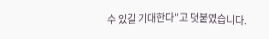수 있길 기대한다″고 덧붙였습니다.